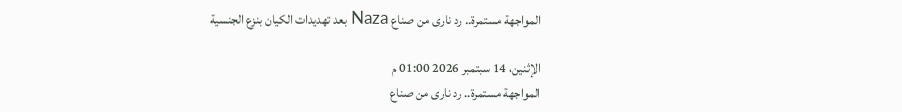المواجهة مستمرة.. رد نارى من صناع Naza بعد تهديدات الكيان بنزع الجنسية

الإثنين، 14 سبتمبر 2026 01:00 م
المواجهة مستمرة.. رد نارى من صناع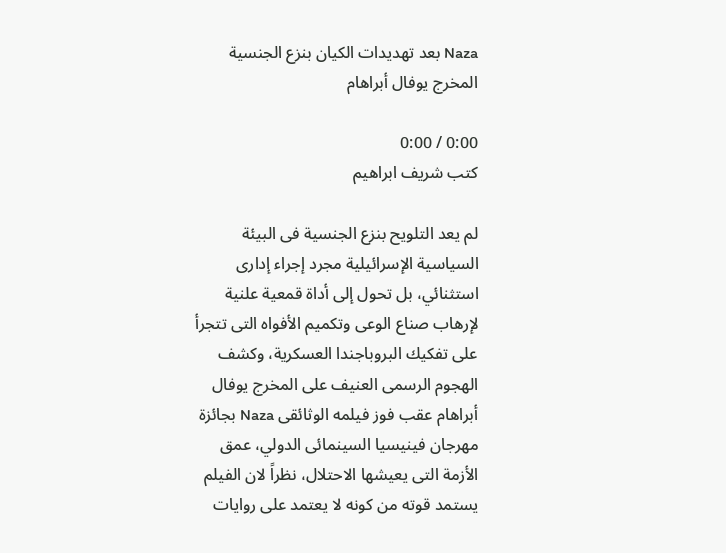Naza بعد تهديدات الكيان بنزع الجنسية المخرج يوفال أبراهام

0:00 / 0:00
كتب شريف ابراهيم

لم يعد التلويح بنزع الجنسية فى البيئة السياسية الإسرائيلية مجرد إجراء إدارى استثنائي، بل تحول إلى أداة قمعية علنية لإرهاب صناع الوعى وتكميم الأفواه التى تتجرأ على تفكيك البروباجندا العسكرية، وكشف الهجوم الرسمى العنيف على المخرج يوفال أبراهام عقب فوز فيلمه الوثائقى Naza بجائزة مهرجان فينيسيا السينمائى الدولي، عمق الأزمة التى يعيشها الاحتلال، نظراً لان الفيلم يستمد قوته من كونه لا يعتمد على روايات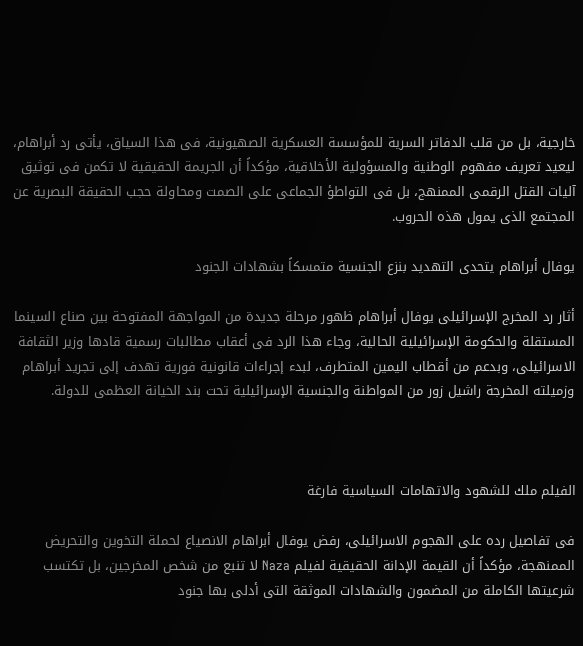خارجية، بل من قلب الدفاتر السرية للمؤسسة العسكرية الصهيونية، فى هذا السياق، يأتى رد أبراهام، ليعيد تعريف مفهوم الوطنية والمسؤولية الأخلاقية، مؤكداً أن الجريمة الحقيقية لا تكمن فى توثيق آليات القتل الرقمى الممنهج، بل فى التواطؤ الجماعى على الصمت ومحاولة حجب الحقيقة البصرية عن المجتمع الذى يمول هذه الحروب.

يوفال أبراهام يتحدى التهديد بنزع الجنسية متمسكاً بشهادات الجنود

أثار رد المخرج الإسرائيلى يوفال أبراهام ظهور مرحلة جديدة من المواجهة المفتوحة بين صناع السينما المستقلة والحكومة الإسرائيلية الحالية، وجاء هذا الرد فى أعقاب مطالبات رسمية قادها وزير الثقافة الاسرائيلى، وبدعم من أقطاب اليمين المتطرف، لبدء إجراءات قانونية فورية تهدف إلى تجريد أبراهام وزميلته المخرجة راشيل زور من المواطنة والجنسية الإسرائيلية تحت بند الخيانة العظمى للدولة.



الفيلم ملك للشهود والاتهامات السياسية فارغة

فى تفاصيل رده على الهجوم الاسرائيلى، رفض يوفال أبراهام الانصياع لحملة التخوين والتحريض الممنهجة، مؤكداً أن القيمة الإدانة الحقيقية لفيلم Naza لا تنبع من شخص المخرجين، بل تكتسب شرعيتها الكاملة من المضمون والشهادات الموثقة التى أدلى بها جنود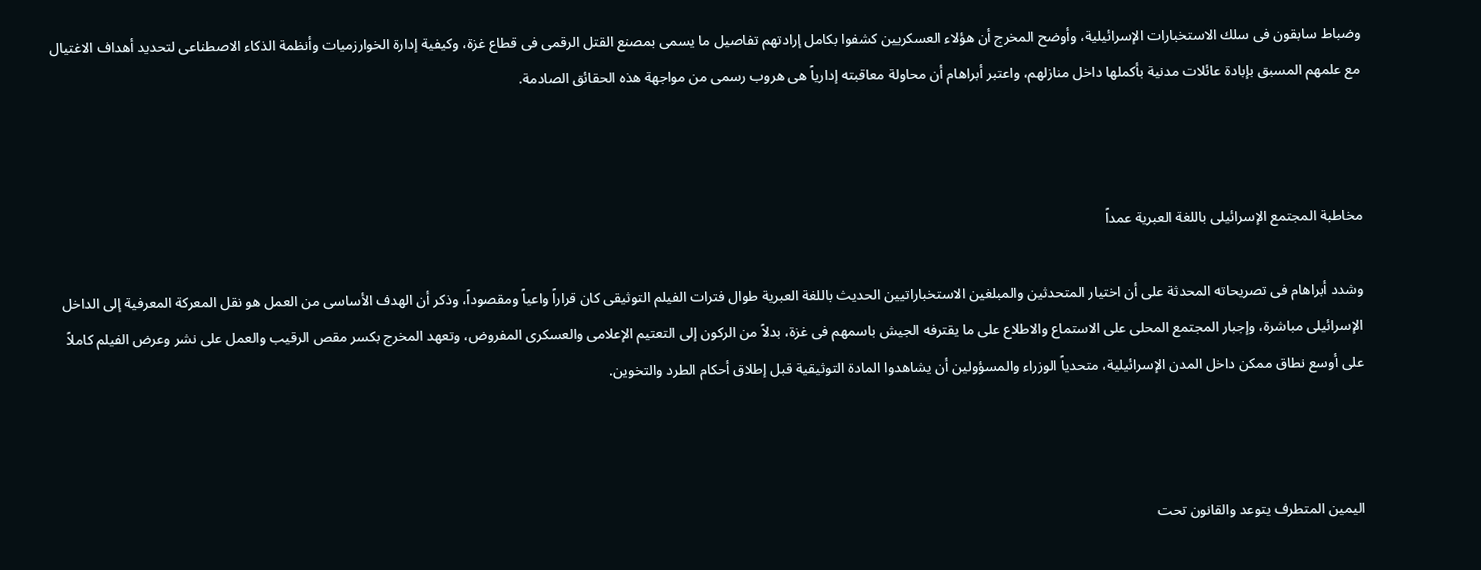وضباط سابقون فى سلك الاستخبارات الإسرائيلية، وأوضح المخرج أن هؤلاء العسكريين كشفوا بكامل إرادتهم تفاصيل ما يسمى بمصنع القتل الرقمى فى قطاع غزة، وكيفية إدارة الخوارزميات وأنظمة الذكاء الاصطناعى لتحديد أهداف الاغتيال مع علمهم المسبق بإبادة عائلات مدنية بأكملها داخل منازلهم، واعتبر أبراهام أن محاولة معاقبته إدارياً هى هروب رسمى من مواجهة هذه الحقائق الصادمة.



مخاطبة المجتمع الإسرائيلى باللغة العبرية عمداً

وشدد أبراهام فى تصريحاته المحدثة على أن اختيار المتحدثين والمبلغين الاستخباراتيين الحديث باللغة العبرية طوال فترات الفيلم التوثيقى كان قراراً واعياً ومقصوداً، وذكر أن الهدف الأساسى من العمل هو نقل المعركة المعرفية إلى الداخل الإسرائيلى مباشرة، وإجبار المجتمع المحلى على الاستماع والاطلاع على ما يقترفه الجيش باسمهم فى غزة، بدلاً من الركون إلى التعتيم الإعلامى والعسكرى المفروض، وتعهد المخرج بكسر مقص الرقيب والعمل على نشر وعرض الفيلم كاملاً على أوسع نطاق ممكن داخل المدن الإسرائيلية، متحدياً الوزراء والمسؤولين أن يشاهدوا المادة التوثيقية قبل إطلاق أحكام الطرد والتخوين.



اليمين المتطرف يتوعد والقانون تحت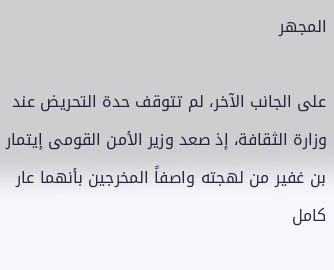المجهر

على الجانب الآخر، لم تتوقف حدة التحريض عند وزارة الثقافة، إذ صعد وزير الأمن القومى إيتمار بن غفير من لهجته واصفاً المخرجين بأنهما عار كامل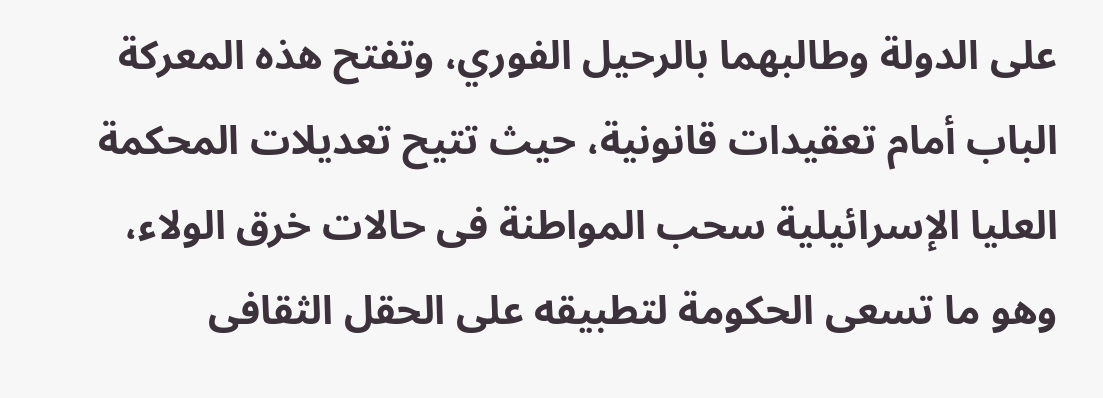على الدولة وطالبهما بالرحيل الفوري، وتفتح هذه المعركة الباب أمام تعقيدات قانونية، حيث تتيح تعديلات المحكمة العليا الإسرائيلية سحب المواطنة فى حالات خرق الولاء، وهو ما تسعى الحكومة لتطبيقه على الحقل الثقافى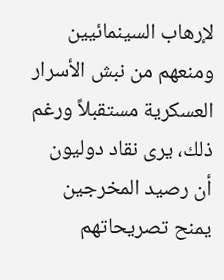لإرهاب السينمائيين ومنعهم من نبش الأسرار العسكرية مستقبلاً ورغم ذلك، يرى نقاد دوليون أن رصيد المخرجين يمنح تصريحاتهم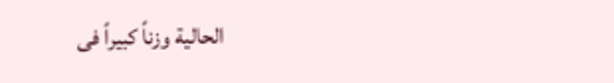الحالية وزناً كبيراً فى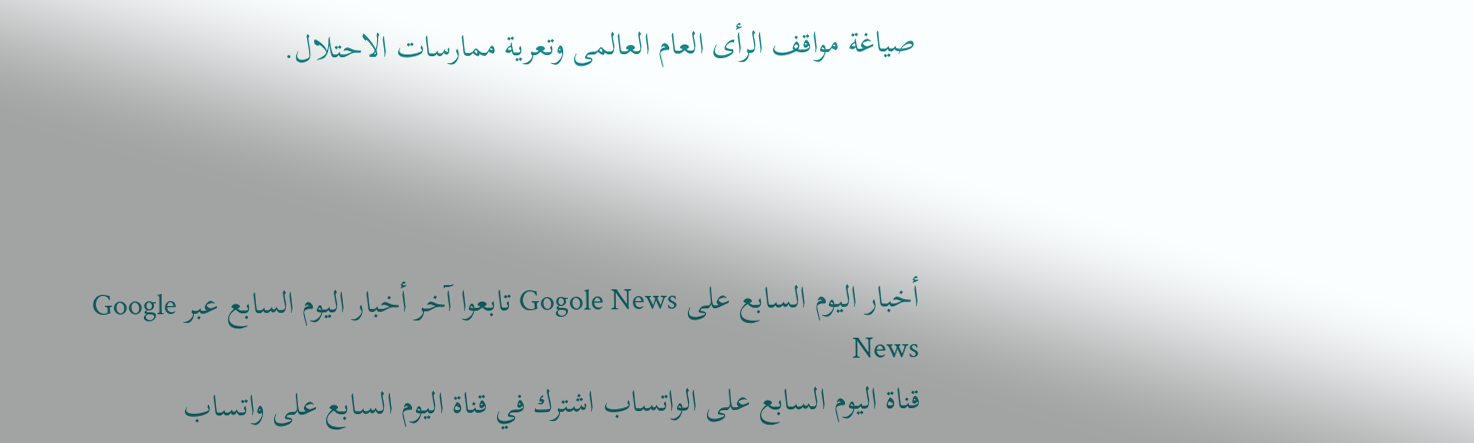صياغة مواقف الرأى العام العالمى وتعرية ممارسات الاحتلال.




أخبار اليوم السابع على Gogole News تابعوا آخر أخبار اليوم السابع عبر Google News
قناة اليوم السابع على الواتساب اشترك في قناة اليوم السابع على واتساب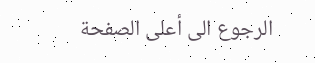الرجوع الى أعلى الصفحة